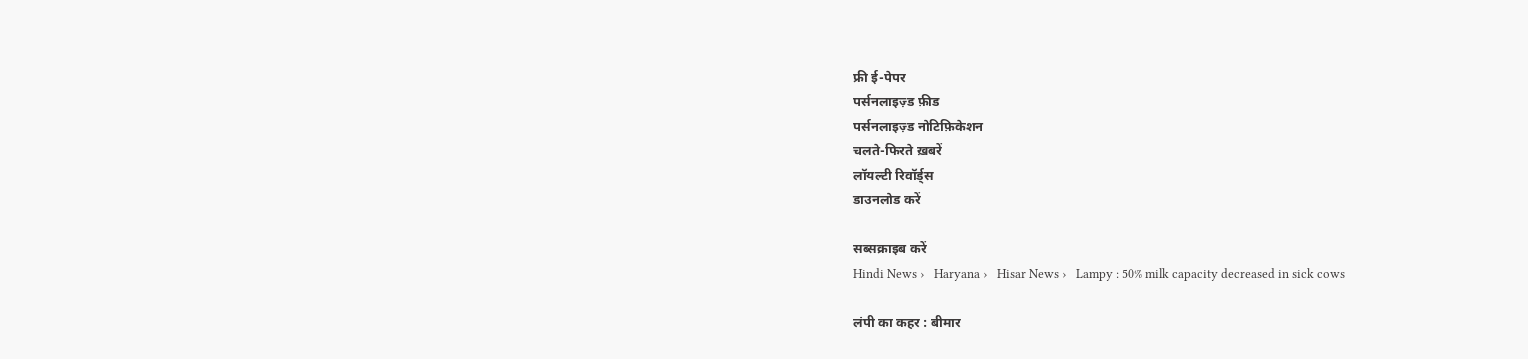फ्री ई-पेपर
पर्सनलाइज़्ड फ़ीड
पर्सनलाइज़्ड नोटिफ़िकेशन
चलते-फिरते ख़बरें
लॉयल्टी रिवॉर्ड्स
डाउनलोड करें

सब्सक्राइब करें
Hindi News ›   Haryana ›   Hisar News ›   Lampy : 50% milk capacity decreased in sick cows

लंपी का कहर : बीमार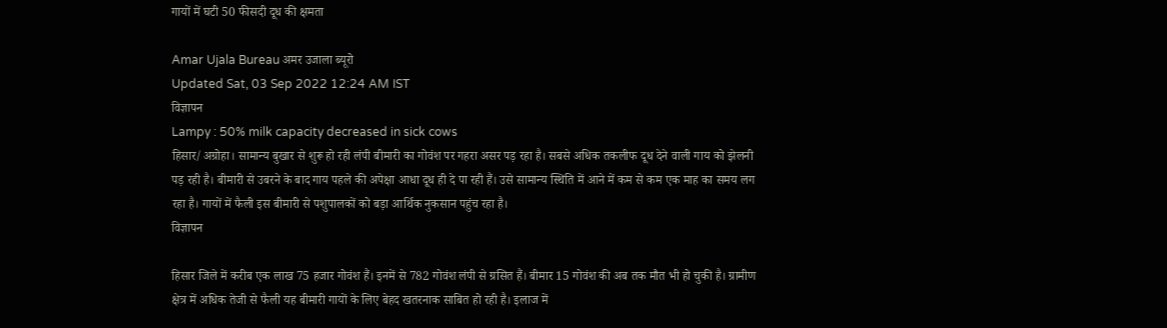गायों में घटी 50 फीसदी दूध की क्षमता

Amar Ujala Bureau अमर उजाला ब्यूरो
Updated Sat, 03 Sep 2022 12:24 AM IST
विज्ञापन
Lampy : 50% milk capacity decreased in sick cows
हिसार/अग्रोहा। सामान्य बुखार से शुरू हो रही लंपी बीमारी का गोवंश पर गहरा असर पड़ रहा है। सबसे अधिक तकलीफ दूध देने वाली गाय को झेलनी पड़ रही है। बीमारी से उबरने के बाद गाय पहले की अपेक्षा आधा दूध ही दे पा रही हैं। उसे सामान्य स्थिति में आने में कम से कम एक माह का समय लग रहा है। गायों में फैली इस बीमारी से पशुपालकों को बड़ा आर्थिक नुकसान पहुंच रहा है।
विज्ञापन

हिसार जिले में करीब एक लाख 75 हजार गोवंश हैं। इनमें से 782 गोवंश लंपी से ग्रसित हैं। बीमार 15 गोवंश की अब तक मौत भी हो चुकी है। ग्रामीण क्षेत्र में अधिक तेजी से फैली यह बीमारी गायों के लिए बेहद खतरनाक साबित हो रही है। इलाज में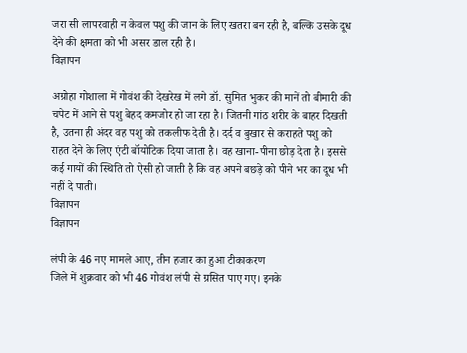जरा सी लापरवाही न केवल पशु की जान के लिए खतरा बन रही है, बल्कि उसके दूध देने की क्षमता को भी असर डाल रही है।
विज्ञापन

अग्रोहा गोशाला में गोवंश की देखरेख में लगे डॉ. सुमित भुकर की मानें तो बीमारी की चपेट में आने से पशु बेहद कमजोर हो जा रहा है। जितनी गांठ शरीर के बाहर दिखती है, उतना ही अंदर वह पशु को तकलीफ देती है। दर्द व बुखार से कराहते पशु को राहत देने के लिए एंटी बॉयोटिक दिया जाता है। वह खाना-पीना छोड़ देता है। इससे कई गायों की स्थिति तो ऐसी हो जाती है कि वह अपने बछड़े को पीने भर का दूध भी नहीं दे पाती।
विज्ञापन
विज्ञापन

लंपी के 46 नए मामले आए, तीन हजार का हुआ टीकाकरण
जिले में शुक्रवार को भी 46 गोवंश लंपी से ग्रसित पाए गए। इनके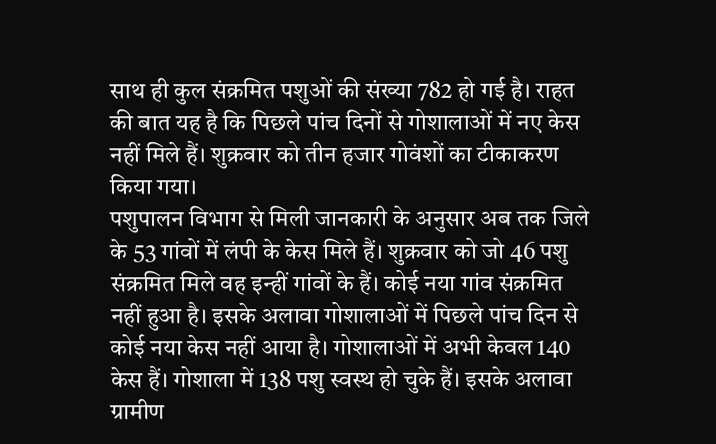साथ ही कुल संक्रमित पशुओं की संख्या 782 हो गई है। राहत की बात यह है कि पिछले पांच दिनों से गोशालाओं में नए केस नहीं मिले हैं। शुक्रवार को तीन हजार गोवंशों का टीकाकरण किया गया।
पशुपालन विभाग से मिली जानकारी के अनुसार अब तक जिले के 53 गांवों में लंपी के केस मिले हैं। शुक्रवार को जो 46 पशु संक्रमित मिले वह इन्हीं गांवों के हैं। कोई नया गांव संक्रमित नहीं हुआ है। इसके अलावा गोशालाओं में पिछले पांच दिन से कोई नया केस नहीं आया है। गोशालाओं में अभी केवल 140 केस हैं। गोशाला में 138 पशु स्वस्थ हो चुके हैं। इसके अलावा ग्रामीण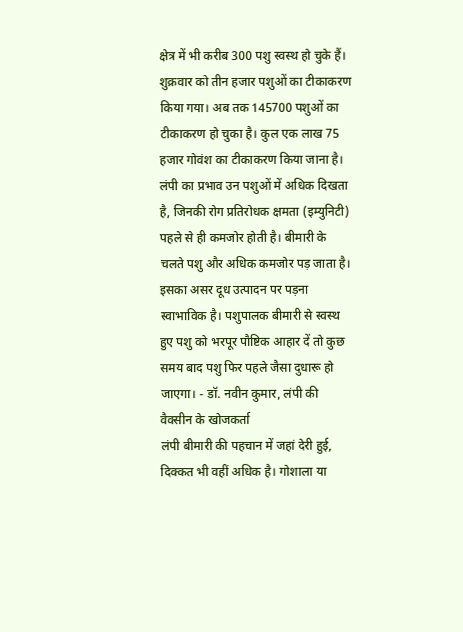क्षेत्र में भी करीब 300 पशु स्वस्थ हो चुके हैं। शुक्रवार को तीन हजार पशुओं का टीकाकरण किया गया। अब तक 145700 पशुओं का टीकाकरण हो चुका है। कुल एक लाख 75 हजार गोवंश का टीकाकरण किया जाना है।
लंपी का प्रभाव उन पशुओं में अधिक दिखता है, जिनकी रोग प्रतिरोधक क्षमता (इम्युनिटी) पहले से ही कमजोर होती है। बीमारी के चलते पशु और अधिक कमजोर पड़ जाता है। इसका असर दूध उत्पादन पर पड़ना स्वाभाविक है। पशुपालक बीमारी से स्वस्थ हुए पशु को भरपूर पौष्टिक आहार दें तो कुछ समय बाद पशु फिर पहले जैसा दुधारू हो जाएगा। - डॉ. नवीन कुमार, लंपी की वैक्सीन के खोजकर्ता
लंपी बीमारी की पहचान में जहां देरी हुई, दिक्कत भी वहीं अधिक है। गोशाला या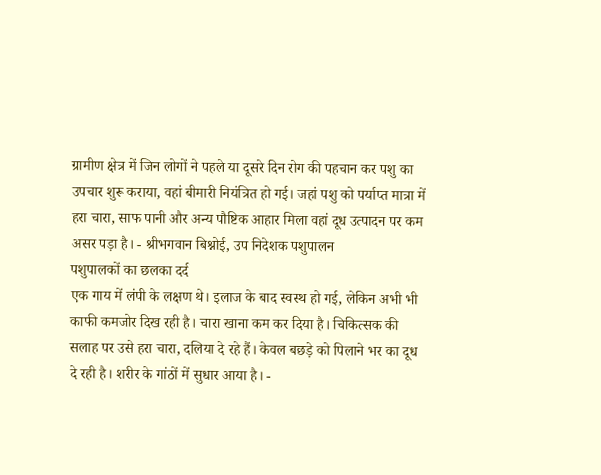ग्रामीण क्षेत्र में जिन लोगों ने पहले या दूसरे दिन रोग की पहचान कर पशु का उपचार शुरू कराया, वहां बीमारी नियंत्रित हो गई। जहां पशु को पर्याप्त मात्रा में हरा चारा, साफ पानी और अन्य पौष्टिक आहार मिला वहां दूध उत्पादन पर कम असर पड़ा है। - श्रीभगवान बिश्नोई, उप निदेशक पशुपालन
पशुपालकों का छलका दर्द
एक गाय में लंपी के लक्षण थे। इलाज के बाद स्वस्थ हो गई, लेकिन अभी भी काफी कमजोर दिख रही है। चारा खाना कम कर दिया है। चिकित्सक की सलाह पर उसे हरा चारा, दलिया दे रहे हैं। केवल बछड़े को पिलाने भर का दूध दे रही है। शरीर के गांठों में सुधार आया है। -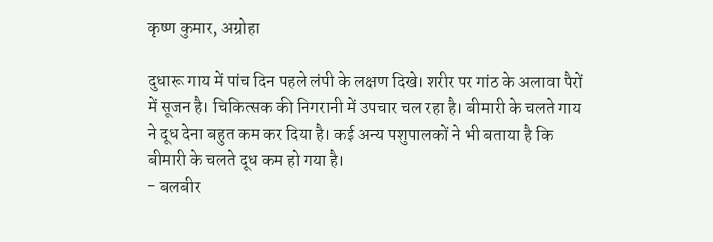कृष्ण कुमार, अग्रोहा

दुधारू गाय में पांच दिन पहले लंपी के लक्षण दिखे। शरीर पर गांठ के अलावा पैरों में सूजन है। चिकित्सक की निगरानी में उपचार चल रहा है। बीमारी के चलते गाय ने दूध देना बहुत कम कर दिया है। कई अन्य पशुपालकों ने भी बताया है कि बीमारी के चलते दूध कम हो गया है।
- बलबीर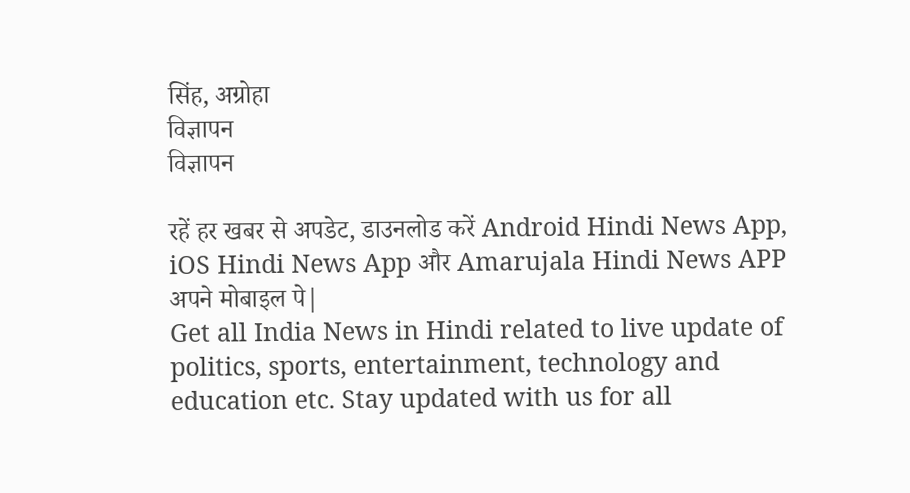सिंह, अग्रोहा
विज्ञापन
विज्ञापन

रहें हर खबर से अपडेट, डाउनलोड करें Android Hindi News App, iOS Hindi News App और Amarujala Hindi News APP अपने मोबाइल पे|
Get all India News in Hindi related to live update of politics, sports, entertainment, technology and education etc. Stay updated with us for all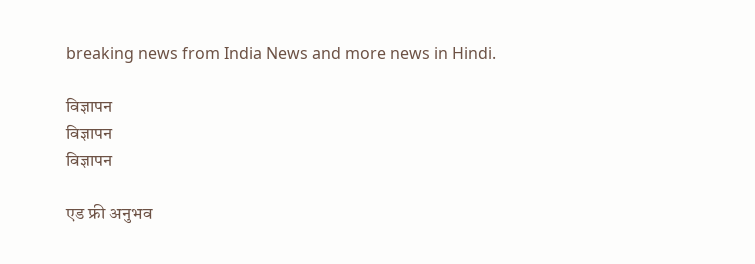breaking news from India News and more news in Hindi.

विज्ञापन
विज्ञापन
विज्ञापन

एड फ्री अनुभव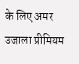के लिए अमर उजाला प्रीमियम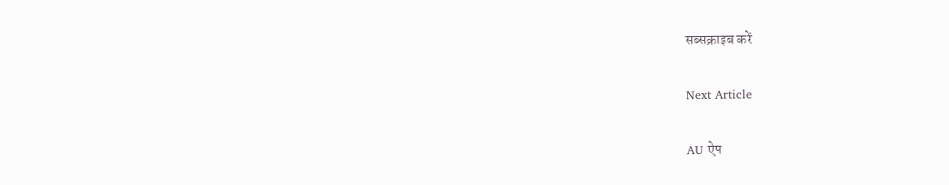सब्सक्राइब करें

Next Article

AU ऐप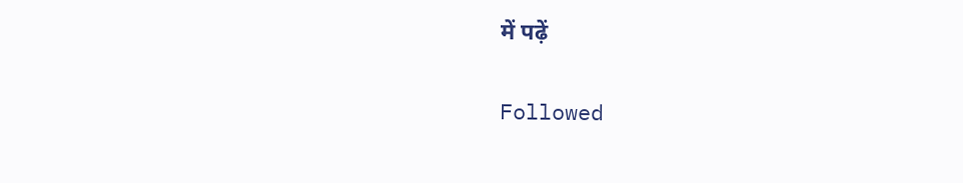में पढ़ें

Followed